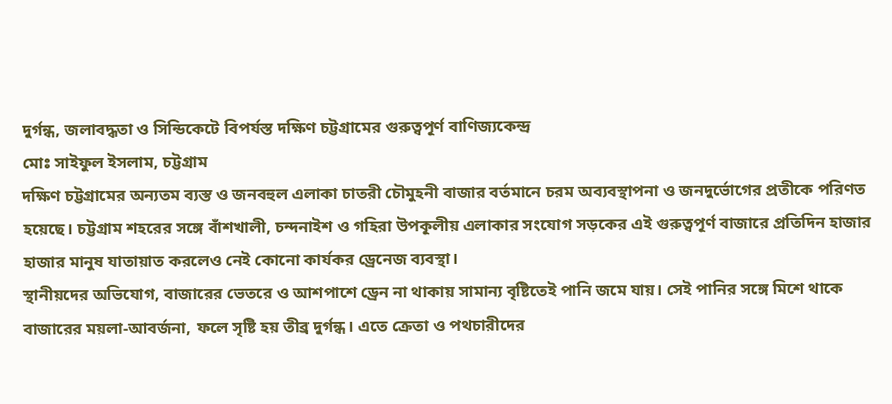দুর্গন্ধ, জলাবদ্ধতা ও সিন্ডিকেটে বিপর্যস্ত দক্ষিণ চট্টগ্রামের গুরুত্বপূর্ণ বাণিজ্যকেন্দ্র
মোঃ সাইফুল ইসলাম, চট্টগ্রাম
দক্ষিণ চট্টগ্রামের অন্যতম ব্যস্ত ও জনবহুল এলাকা চাতরী চৌমুহনী বাজার বর্তমানে চরম অব্যবস্থাপনা ও জনদুর্ভোগের প্রতীকে পরিণত হয়েছে। চট্টগ্রাম শহরের সঙ্গে বাঁশখালী, চন্দনাইশ ও গহিরা উপকূলীয় এলাকার সংযোগ সড়কের এই গুরুত্বপূর্ণ বাজারে প্রতিদিন হাজার হাজার মানুষ যাতায়াত করলেও নেই কোনো কার্যকর ড্রেনেজ ব্যবস্থা।
স্থানীয়দের অভিযোগ, বাজারের ভেতরে ও আশপাশে ড্রেন না থাকায় সামান্য বৃষ্টিতেই পানি জমে যায়। সেই পানির সঙ্গে মিশে থাকে বাজারের ময়লা-আবর্জনা, ফলে সৃষ্টি হয় তীব্র দুর্গন্ধ। এতে ক্রেতা ও পথচারীদের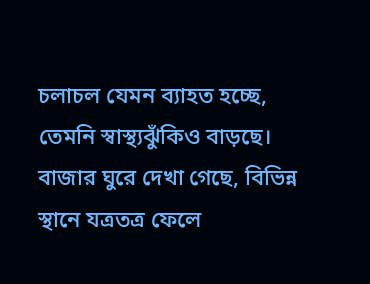চলাচল যেমন ব্যাহত হচ্ছে, তেমনি স্বাস্থ্যঝুঁকিও বাড়ছে।
বাজার ঘুরে দেখা গেছে, বিভিন্ন স্থানে যত্রতত্র ফেলে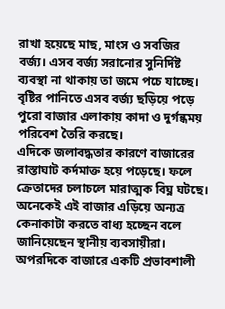রাখা হয়েছে মাছ, মাংস ও সবজির বর্জ্য। এসব বর্জ্য সরানোর সুনির্দিষ্ট ব্যবস্থা না থাকায় তা জমে পচে যাচ্ছে। বৃষ্টির পানিতে এসব বর্জ্য ছড়িয়ে পড়ে পুরো বাজার এলাকায় কাদা ও দুর্গন্ধময় পরিবেশ তৈরি করছে।
এদিকে জলাবদ্ধতার কারণে বাজারের রাস্তাঘাট কর্দমাক্ত হয়ে পড়েছে। ফলে ক্রেতাদের চলাচলে মারাত্মক বিঘ্ন ঘটছে। অনেকেই এই বাজার এড়িয়ে অন্যত্র কেনাকাটা করতে বাধ্য হচ্ছেন বলে জানিয়েছেন স্থানীয় ব্যবসায়ীরা।
অপরদিকে বাজারে একটি প্রভাবশালী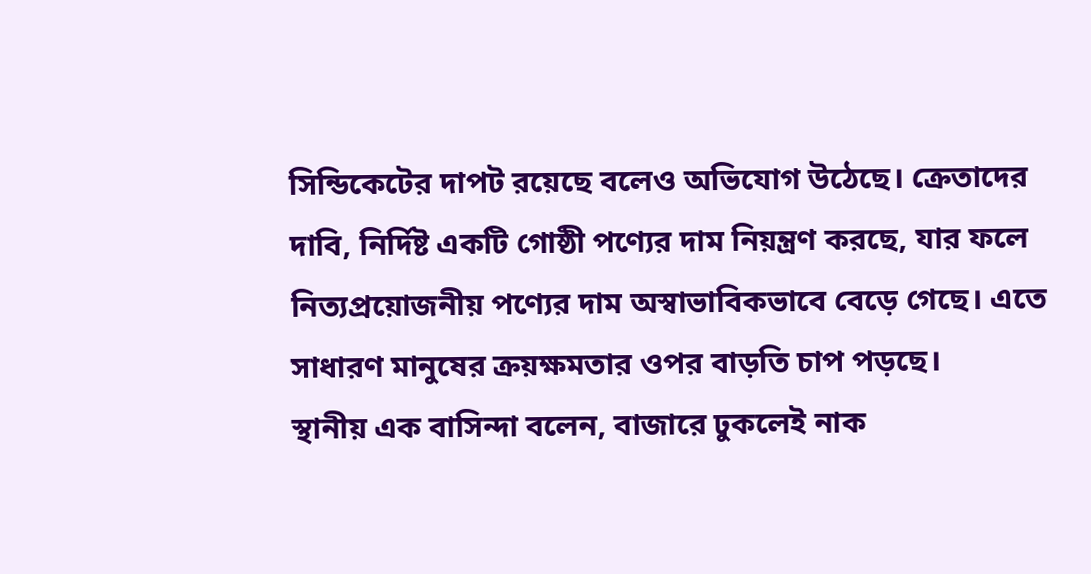সিন্ডিকেটের দাপট রয়েছে বলেও অভিযোগ উঠেছে। ক্রেতাদের দাবি, নির্দিষ্ট একটি গোষ্ঠী পণ্যের দাম নিয়ন্ত্রণ করছে, যার ফলে নিত্যপ্রয়োজনীয় পণ্যের দাম অস্বাভাবিকভাবে বেড়ে গেছে। এতে সাধারণ মানুষের ক্রয়ক্ষমতার ওপর বাড়তি চাপ পড়ছে।
স্থানীয় এক বাসিন্দা বলেন, বাজারে ঢুকলেই নাক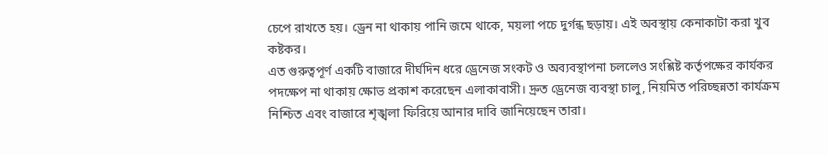চেপে রাখতে হয়। ড্রেন না থাকায় পানি জমে থাকে, ময়লা পচে দুর্গন্ধ ছড়ায়। এই অবস্থায় কেনাকাটা করা খুব কষ্টকর।
এত গুরুত্বপূর্ণ একটি বাজারে দীর্ঘদিন ধরে ড্রেনেজ সংকট ও অব্যবস্থাপনা চললেও সংশ্লিষ্ট কর্তৃপক্ষের কার্যকর পদক্ষেপ না থাকায় ক্ষোভ প্রকাশ করেছেন এলাকাবাসী। দ্রুত ড্রেনেজ ব্যবস্থা চালু, নিয়মিত পরিচ্ছন্নতা কার্যক্রম নিশ্চিত এবং বাজারে শৃঙ্খলা ফিরিয়ে আনার দাবি জানিয়েছেন তারা।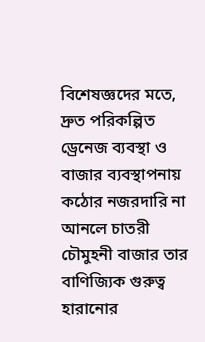বিশেষজ্ঞদের মতে, দ্রুত পরিকল্পিত ড্রেনেজ ব্যবস্থা ও বাজার ব্যবস্থাপনায় কঠোর নজরদারি না আনলে চাতরী চৌমুহনী বাজার তার বাণিজ্যিক গুরুত্ব হারানোর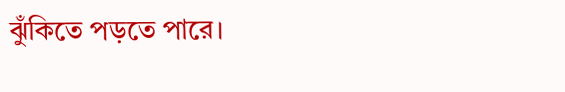ঝুঁকিতে পড়তে পারে।